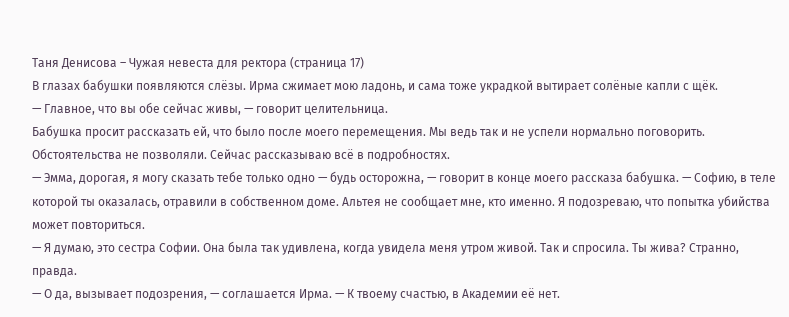Таня Денисова – Чужая невеста для ректора (страница 17)
В глазах бабушки появляются слёзы. Ирма сжимает мою ладонь, и сама тоже украдкой вытирает солёные капли с щёк.
— Главное, что вы обе сейчас живы, — говорит целительница.
Бабушка просит рассказать ей, что было после моего перемещения. Мы ведь так и не успели нормально поговорить. Обстоятельства не позволяли. Сейчас рассказываю всё в подробностях.
— Эмма, дорогая, я могу сказать тебе только одно — будь осторожна, — говорит в конце моего рассказа бабушка. — Софию, в теле которой ты оказалась, отравили в собственном доме. Альтея не сообщает мне, кто именно. Я подозреваю, что попытка убийства может повториться.
— Я думаю, это сестра Софии. Она была так удивлена, когда увидела меня утром живой. Так и спросила. Ты жива? Странно, правда.
— О да, вызывает подозрения, — соглашается Ирма. — К твоему счастью, в Академии её нет.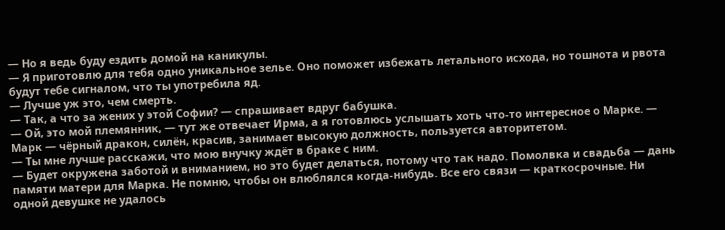— Но я ведь буду ездить домой на каникулы.
— Я приготовлю для тебя одно уникальное зелье. Оно поможет избежать летального исхода, но тошнота и рвота будут тебе сигналом, что ты употребила яд.
— Лучше уж это, чем смерть.
— Так, а что за жених у этой Софии? — спрашивает вдруг бабушка.
— Ой, это мой племянник, — тут же отвечает Ирма, а я готовлюсь услышать хоть что-то интересное о Марке. — Марк — чёрный дракон, силён, красив, занимает высокую должность, пользуется авторитетом.
— Ты мне лучше расскажи, что мою внучку ждёт в браке с ним.
— Будет окружена заботой и вниманием, но это будет делаться, потому что так надо. Помолвка и свадьба — дань памяти матери для Марка. Не помню, чтобы он влюблялся когда-нибудь. Все его связи — краткосрочные. Ни одной девушке не удалось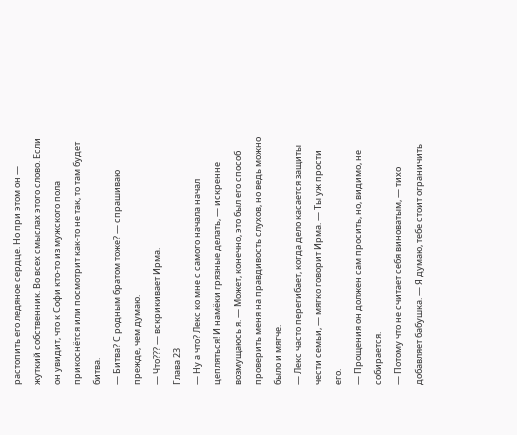растопить его ледяное сердце. Но при этом он — жуткий собственник. Во всех смыслах этого слово. Если он увидит, что к Софи кто-то из мужского пола прикоснётся или посмотрит как-то не так, то там будет битва.
— Битва? С родным братом тоже? — спрашиваю прежде, чем думаю.
— Что??? — вскрикивает Ирма.
Глава 23
— Ну а что? Лекс ко мне с самого начала начал цепляться! И намёки грязные делать, — искренне возмущаюсь я. — Может, конечно, это был его способ проверить меня на правдивость слухов, но ведь можно было и мягче.
— Лекс часто перегибает, когда дело касается защиты чести семьи, — мягко говорит Ирма. — Ты уж прости его.
— Прощения он должен сам просить, но, видимо, не собирается.
— Потому что не считает себя виноватым, — тихо добавляет бабушка. — Я думаю, тебе стоит ограничить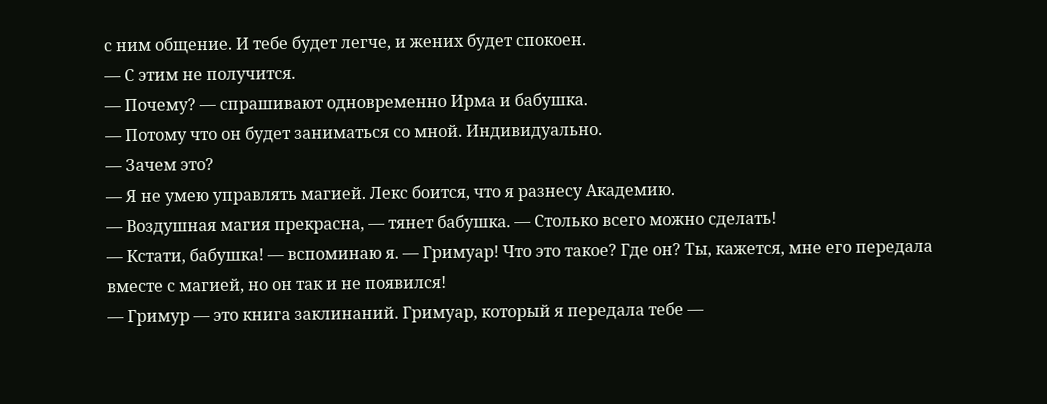с ним общение. И тебе будет легче, и жених будет спокоен.
— С этим не получится.
— Почему? — спрашивают одновременно Ирма и бабушка.
— Потому что он будет заниматься со мной. Индивидуально.
— Зачем это?
— Я не умею управлять магией. Лекс боится, что я разнесу Академию.
— Воздушная магия прекрасна, — тянет бабушка. — Столько всего можно сделать!
— Кстати, бабушка! — вспоминаю я. — Гримуар! Что это такое? Где он? Ты, кажется, мне его передала вместе с магией, но он так и не появился!
— Гримур — это книга заклинаний. Гримуар, который я передала тебе —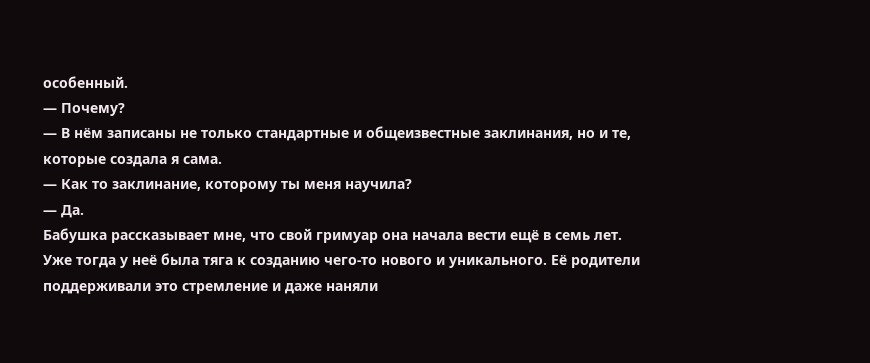особенный.
— Почему?
— В нём записаны не только стандартные и общеизвестные заклинания, но и те, которые создала я сама.
— Как то заклинание, которому ты меня научила?
— Да.
Бабушка рассказывает мне, что свой гримуар она начала вести ещё в семь лет. Уже тогда у неё была тяга к созданию чего-то нового и уникального. Её родители поддерживали это стремление и даже наняли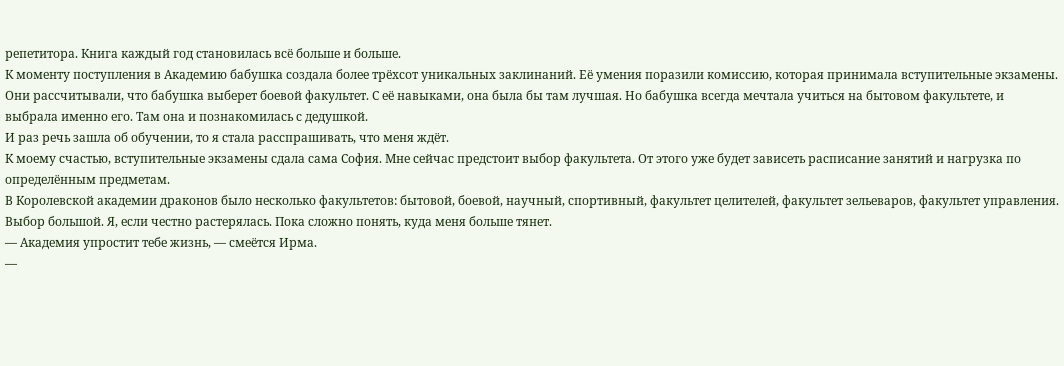репетитора. Книга каждый год становилась всё больше и больше.
К моменту поступления в Академию бабушка создала более трёхсот уникальных заклинаний. Её умения поразили комиссию, которая принимала вступительные экзамены. Они рассчитывали, что бабушка выберет боевой факультет. С её навыками, она была бы там лучшая. Но бабушка всегда мечтала учиться на бытовом факультете, и выбрала именно его. Там она и познакомилась с дедушкой.
И раз речь зашла об обучении, то я стала расспрашивать, что меня ждёт.
К моему счастью, вступительные экзамены сдала сама София. Мне сейчас предстоит выбор факультета. От этого уже будет зависеть расписание занятий и нагрузка по определённым предметам.
В Королевской академии драконов было несколько факультетов: бытовой, боевой, научный, спортивный, факультет целителей, факультет зельеваров, факультет управления.
Выбор большой. Я, если честно растерялась. Пока сложно понять, куда меня больше тянет.
— Академия упростит тебе жизнь, — смеётся Ирма.
—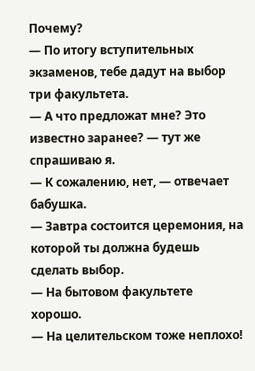Почему?
— По итогу вступительных экзаменов, тебе дадут на выбор три факультета.
— А что предложат мне? Это известно заранее? — тут же спрашиваю я.
— К сожалению, нет, — отвечает бабушка.
— Завтра состоится церемония, на которой ты должна будешь сделать выбор.
— На бытовом факультете хорошо.
— На целительском тоже неплохо!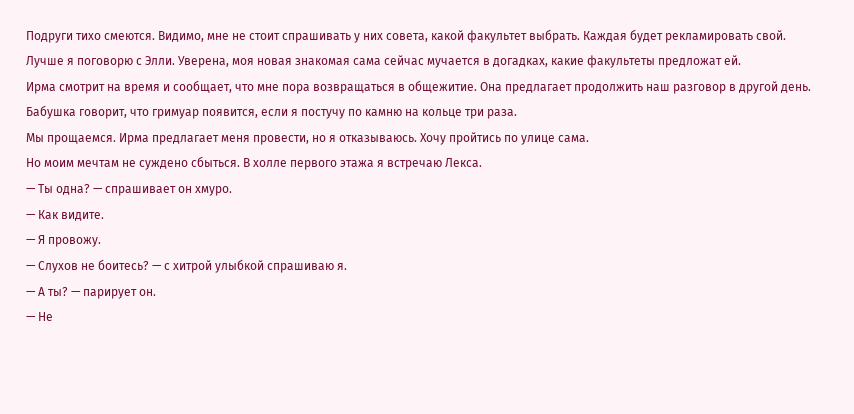Подруги тихо смеются. Видимо, мне не стоит спрашивать у них совета, какой факультет выбрать. Каждая будет рекламировать свой.
Лучше я поговорю с Элли. Уверена, моя новая знакомая сама сейчас мучается в догадках, какие факультеты предложат ей.
Ирма смотрит на время и сообщает, что мне пора возвращаться в общежитие. Она предлагает продолжить наш разговор в другой день.
Бабушка говорит, что гримуар появится, если я постучу по камню на кольце три раза.
Мы прощаемся. Ирма предлагает меня провести, но я отказываюсь. Хочу пройтись по улице сама.
Но моим мечтам не суждено сбыться. В холле первого этажа я встречаю Лекса.
— Ты одна? — спрашивает он хмуро.
— Как видите.
— Я провожу.
— Слухов не боитесь? — с хитрой улыбкой спрашиваю я.
— А ты? — парирует он.
— Не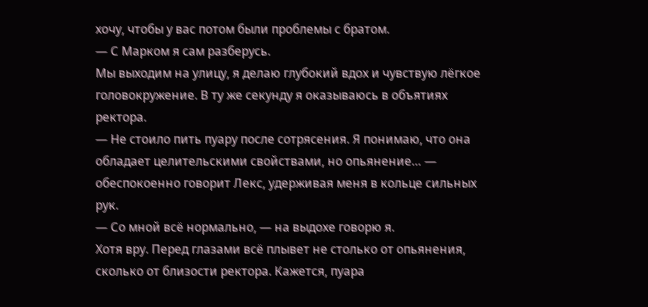хочу, чтобы у вас потом были проблемы с братом.
— С Марком я сам разберусь.
Мы выходим на улицу, я делаю глубокий вдох и чувствую лёгкое головокружение. В ту же секунду я оказываюсь в объятиях ректора.
— Не стоило пить пуару после сотрясения. Я понимаю, что она обладает целительскими свойствами, но опьянение… — обеспокоенно говорит Лекс, удерживая меня в кольце сильных рук.
— Со мной всё нормально, — на выдохе говорю я.
Хотя вру. Перед глазами всё плывет не столько от опьянения, сколько от близости ректора. Кажется, пуара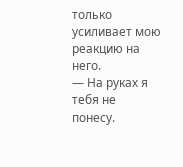только усиливает мою реакцию на него.
— На руках я тебя не понесу.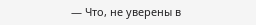— Что, не уверены в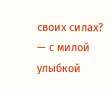своих силах? — с милой улыбкой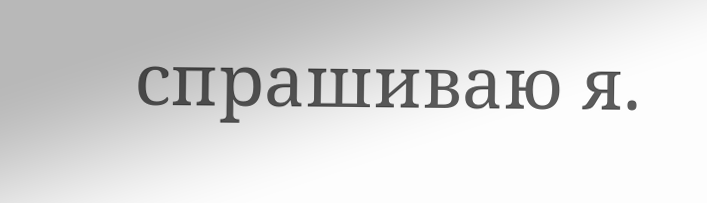спрашиваю я.